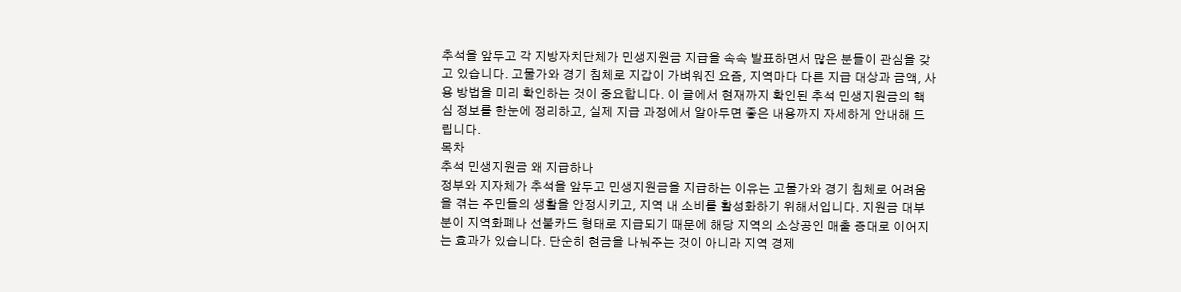추석을 앞두고 각 지방자치단체가 민생지원금 지급을 속속 발표하면서 많은 분들이 관심을 갖고 있습니다. 고물가와 경기 침체로 지갑이 가벼워진 요즘, 지역마다 다른 지급 대상과 금액, 사용 방법을 미리 확인하는 것이 중요합니다. 이 글에서 현재까지 확인된 추석 민생지원금의 핵심 정보를 한눈에 정리하고, 실제 지급 과정에서 알아두면 좋은 내용까지 자세하게 안내해 드립니다.
목차
추석 민생지원금 왜 지급하나
정부와 지자체가 추석을 앞두고 민생지원금을 지급하는 이유는 고물가와 경기 침체로 어려움을 겪는 주민들의 생활을 안정시키고, 지역 내 소비를 활성화하기 위해서입니다. 지원금 대부분이 지역화폐나 선불카드 형태로 지급되기 때문에 해당 지역의 소상공인 매출 증대로 이어지는 효과가 있습니다. 단순히 현금을 나눠주는 것이 아니라 지역 경제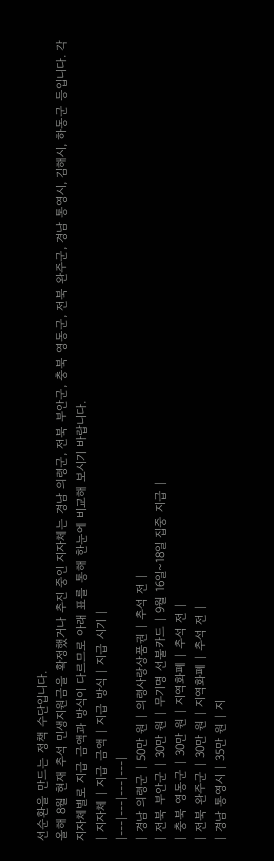선순환을 만드는 정책 수단입니다.
올해 8월 현재 추석 민생지원금을 확정했거나 추진 중인 지자체는 경남 의령군, 전북 부안군, 충북 영동군, 전북 완주군, 경남 통영시, 김해시, 하동군 등입니다. 각 지자체별로 지급 금액과 방식이 다르므로 아래 표를 통해 한눈에 비교해 보시기 바랍니다.
| 지자체 | 지급 금액 | 지급 방식 | 지급 시기 |
|---|---|---|---|
| 경남 의령군 | 50만 원 | 의령사랑상품권 | 추석 전 |
| 전북 부안군 | 30만 원 | 무기명 선불카드 | 9월 16일~18일 집중 지급 |
| 충북 영동군 | 30만 원 | 지역화폐 | 추석 전 |
| 전북 완주군 | 30만 원 | 지역화폐 | 추석 전 |
| 경남 통영시 | 35만 원 | 지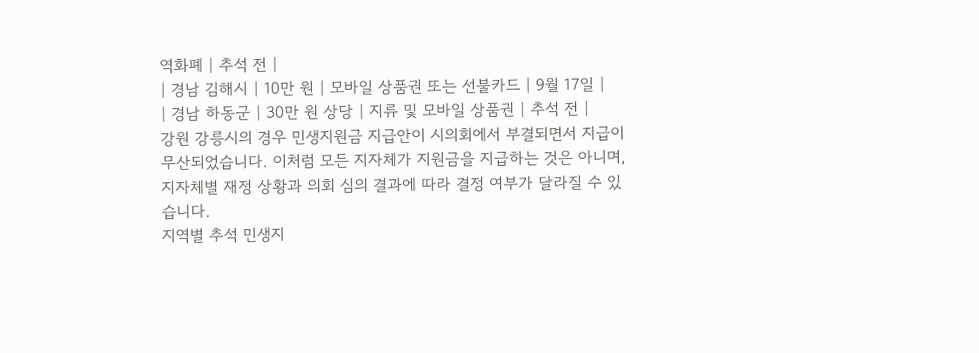역화폐 | 추석 전 |
| 경남 김해시 | 10만 원 | 모바일 상품권 또는 선불카드 | 9월 17일 |
| 경남 하동군 | 30만 원 상당 | 지류 및 모바일 상품권 | 추석 전 |
강원 강릉시의 경우 민생지원금 지급안이 시의회에서 부결되면서 지급이 무산되었습니다. 이처럼 모든 지자체가 지원금을 지급하는 것은 아니며, 지자체별 재정 상황과 의회 심의 결과에 따라 결정 여부가 달라질 수 있습니다.
지역별 추석 민생지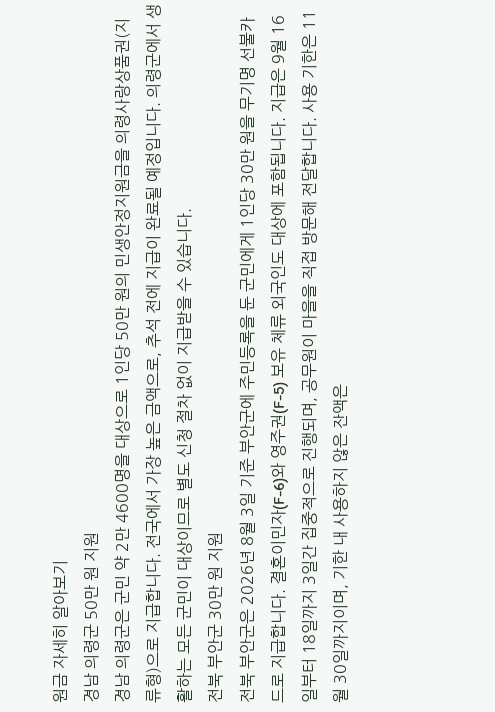원금 자세히 알아보기
경남 의령군 50만 원 지원
경남 의령군은 군민 약 2만 4600명을 대상으로 1인당 50만 원의 민생안정지원금을 의령사랑상품권(지류형)으로 지급합니다. 전국에서 가장 높은 금액으로, 추석 전에 지급이 완료될 예정입니다. 의령군에서 생활하는 모든 군민이 대상이므로 별도 신청 절차 없이 지급받을 수 있습니다.
전북 부안군 30만 원 지원
전북 부안군은 2026년 8월 3일 기준 부안군에 주민등록을 둔 군민에게 1인당 30만 원을 무기명 선불카드로 지급합니다. 결혼이민자(F-6)와 영주권(F-5) 보유 체류 외국인도 대상에 포함됩니다. 지급은 9월 16일부터 18일까지 3일간 집중적으로 진행되며, 공무원이 마을을 직접 방문해 전달합니다. 사용 기한은 11월 30일까지이며, 기한 내 사용하지 않은 잔액은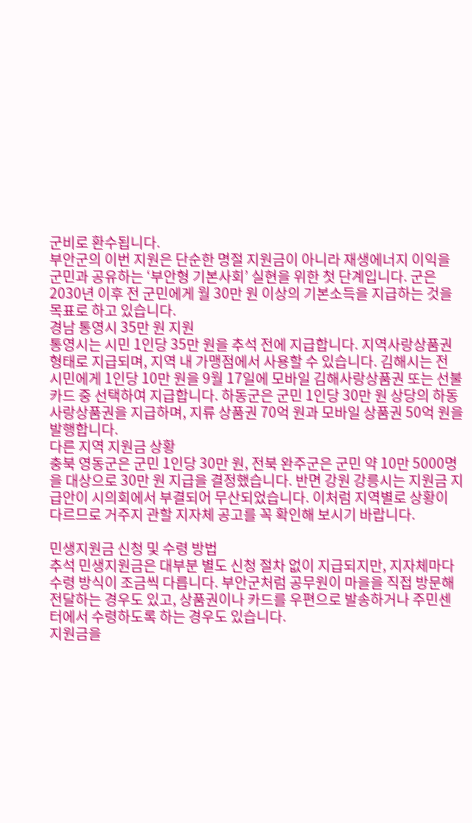군비로 환수됩니다.
부안군의 이번 지원은 단순한 명절 지원금이 아니라 재생에너지 이익을 군민과 공유하는 ‘부안형 기본사회’ 실현을 위한 첫 단계입니다. 군은 2030년 이후 전 군민에게 월 30만 원 이상의 기본소득을 지급하는 것을 목표로 하고 있습니다.
경남 통영시 35만 원 지원
통영시는 시민 1인당 35만 원을 추석 전에 지급합니다. 지역사랑상품권 형태로 지급되며, 지역 내 가맹점에서 사용할 수 있습니다. 김해시는 전 시민에게 1인당 10만 원을 9월 17일에 모바일 김해사랑상품권 또는 선불카드 중 선택하여 지급합니다. 하동군은 군민 1인당 30만 원 상당의 하동사랑상품권을 지급하며, 지류 상품권 70억 원과 모바일 상품권 50억 원을 발행합니다.
다른 지역 지원금 상황
충북 영동군은 군민 1인당 30만 원, 전북 완주군은 군민 약 10만 5000명을 대상으로 30만 원 지급을 결정했습니다. 반면 강원 강릉시는 지원금 지급안이 시의회에서 부결되어 무산되었습니다. 이처럼 지역별로 상황이 다르므로 거주지 관할 지자체 공고를 꼭 확인해 보시기 바랍니다.

민생지원금 신청 및 수령 방법
추석 민생지원금은 대부분 별도 신청 절차 없이 지급되지만, 지자체마다 수령 방식이 조금씩 다릅니다. 부안군처럼 공무원이 마을을 직접 방문해 전달하는 경우도 있고, 상품권이나 카드를 우편으로 발송하거나 주민센터에서 수령하도록 하는 경우도 있습니다.
지원금을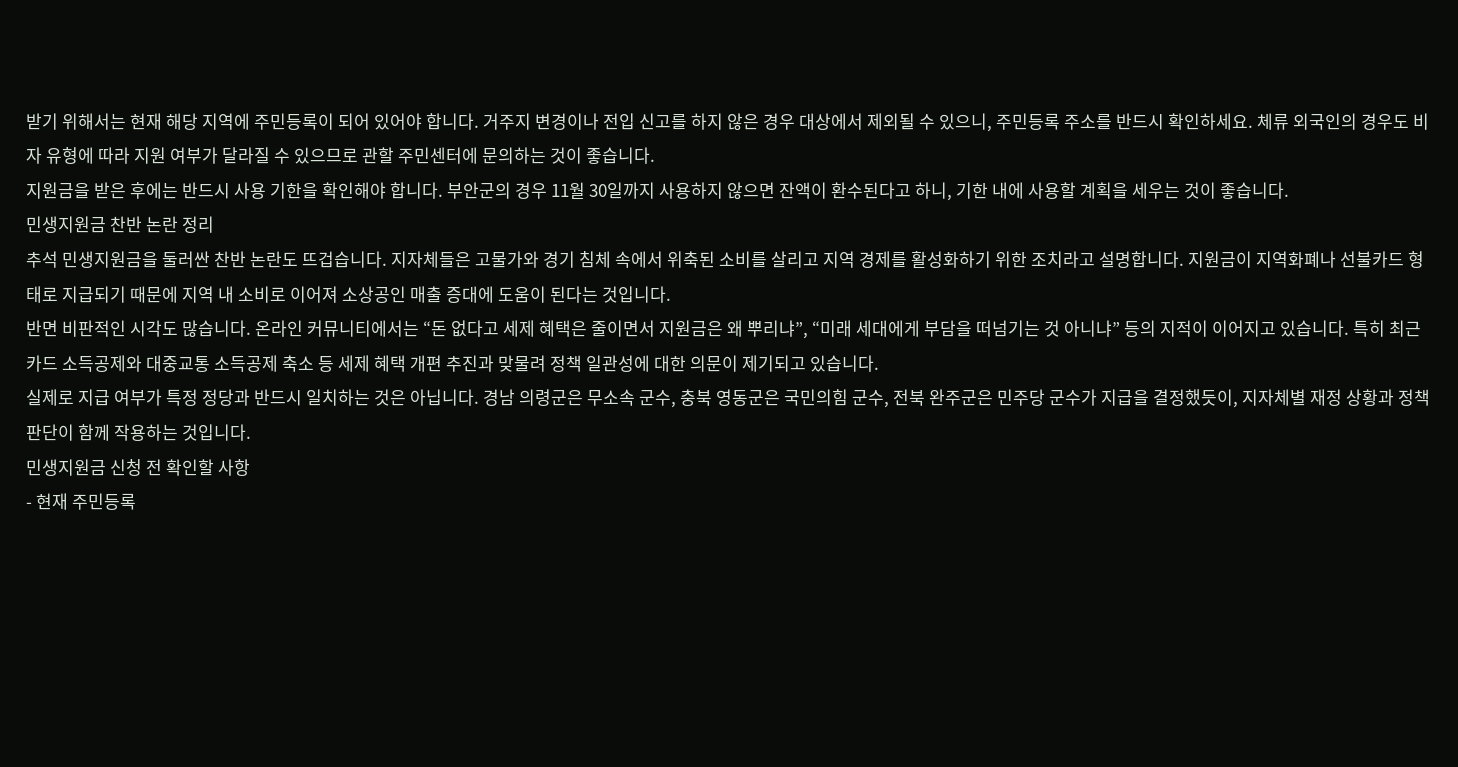받기 위해서는 현재 해당 지역에 주민등록이 되어 있어야 합니다. 거주지 변경이나 전입 신고를 하지 않은 경우 대상에서 제외될 수 있으니, 주민등록 주소를 반드시 확인하세요. 체류 외국인의 경우도 비자 유형에 따라 지원 여부가 달라질 수 있으므로 관할 주민센터에 문의하는 것이 좋습니다.
지원금을 받은 후에는 반드시 사용 기한을 확인해야 합니다. 부안군의 경우 11월 30일까지 사용하지 않으면 잔액이 환수된다고 하니, 기한 내에 사용할 계획을 세우는 것이 좋습니다.
민생지원금 찬반 논란 정리
추석 민생지원금을 둘러싼 찬반 논란도 뜨겁습니다. 지자체들은 고물가와 경기 침체 속에서 위축된 소비를 살리고 지역 경제를 활성화하기 위한 조치라고 설명합니다. 지원금이 지역화폐나 선불카드 형태로 지급되기 때문에 지역 내 소비로 이어져 소상공인 매출 증대에 도움이 된다는 것입니다.
반면 비판적인 시각도 많습니다. 온라인 커뮤니티에서는 “돈 없다고 세제 혜택은 줄이면서 지원금은 왜 뿌리냐”, “미래 세대에게 부담을 떠넘기는 것 아니냐” 등의 지적이 이어지고 있습니다. 특히 최근 카드 소득공제와 대중교통 소득공제 축소 등 세제 혜택 개편 추진과 맞물려 정책 일관성에 대한 의문이 제기되고 있습니다.
실제로 지급 여부가 특정 정당과 반드시 일치하는 것은 아닙니다. 경남 의령군은 무소속 군수, 충북 영동군은 국민의힘 군수, 전북 완주군은 민주당 군수가 지급을 결정했듯이, 지자체별 재정 상황과 정책 판단이 함께 작용하는 것입니다.
민생지원금 신청 전 확인할 사항
- 현재 주민등록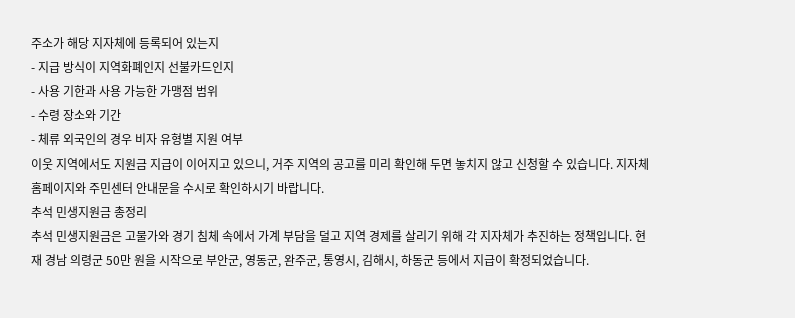주소가 해당 지자체에 등록되어 있는지
- 지급 방식이 지역화폐인지 선불카드인지
- 사용 기한과 사용 가능한 가맹점 범위
- 수령 장소와 기간
- 체류 외국인의 경우 비자 유형별 지원 여부
이웃 지역에서도 지원금 지급이 이어지고 있으니, 거주 지역의 공고를 미리 확인해 두면 놓치지 않고 신청할 수 있습니다. 지자체 홈페이지와 주민센터 안내문을 수시로 확인하시기 바랍니다.
추석 민생지원금 총정리
추석 민생지원금은 고물가와 경기 침체 속에서 가계 부담을 덜고 지역 경제를 살리기 위해 각 지자체가 추진하는 정책입니다. 현재 경남 의령군 50만 원을 시작으로 부안군, 영동군, 완주군, 통영시, 김해시, 하동군 등에서 지급이 확정되었습니다.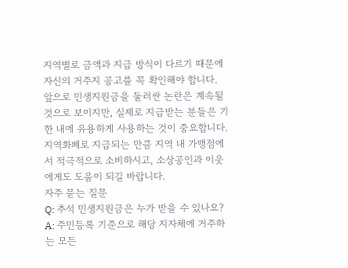지역별로 금액과 지급 방식이 다르기 때문에 자신의 거주지 공고를 꼭 확인해야 합니다.
앞으로 민생지원금을 둘러싼 논란은 계속될 것으로 보이지만, 실제로 지급받는 분들은 기한 내에 유용하게 사용하는 것이 중요합니다. 지역화폐로 지급되는 만큼 지역 내 가맹점에서 적극적으로 소비하시고, 소상공인과 이웃에게도 도움이 되길 바랍니다.
자주 묻는 질문
Q: 추석 민생지원금은 누가 받을 수 있나요?
A: 주민등록 기준으로 해당 지자체에 거주하는 모든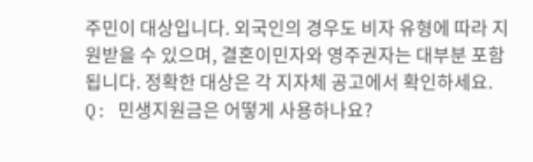주민이 대상입니다. 외국인의 경우도 비자 유형에 따라 지원받을 수 있으며, 결혼이민자와 영주권자는 대부분 포함됩니다. 정확한 대상은 각 지자체 공고에서 확인하세요.
Q: 민생지원금은 어떻게 사용하나요?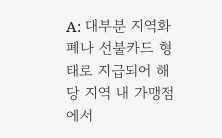A: 대부분 지역화폐나 선불카드 형태로 지급되어 해당 지역 내 가맹점에서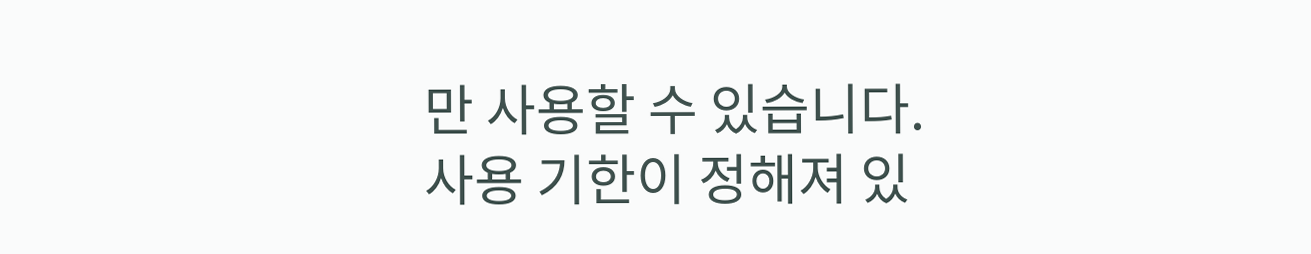만 사용할 수 있습니다. 사용 기한이 정해져 있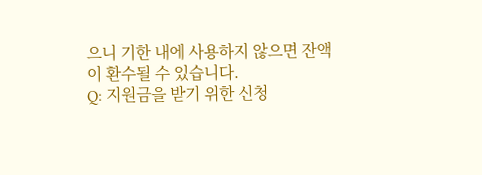으니 기한 내에 사용하지 않으면 잔액이 환수될 수 있습니다.
Q: 지원금을 받기 위한 신청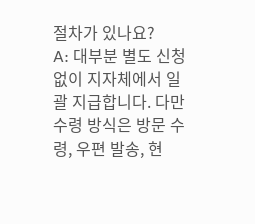절차가 있나요?
A: 대부분 별도 신청 없이 지자체에서 일괄 지급합니다. 다만 수령 방식은 방문 수령, 우편 발송, 현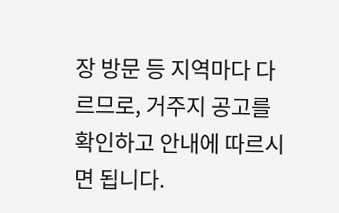장 방문 등 지역마다 다르므로, 거주지 공고를 확인하고 안내에 따르시면 됩니다.